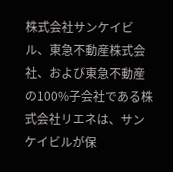株式会社サンケイビル、東急不動産株式会社、および東急不動産の100%子会社である株式会社リエネは、サンケイビルが保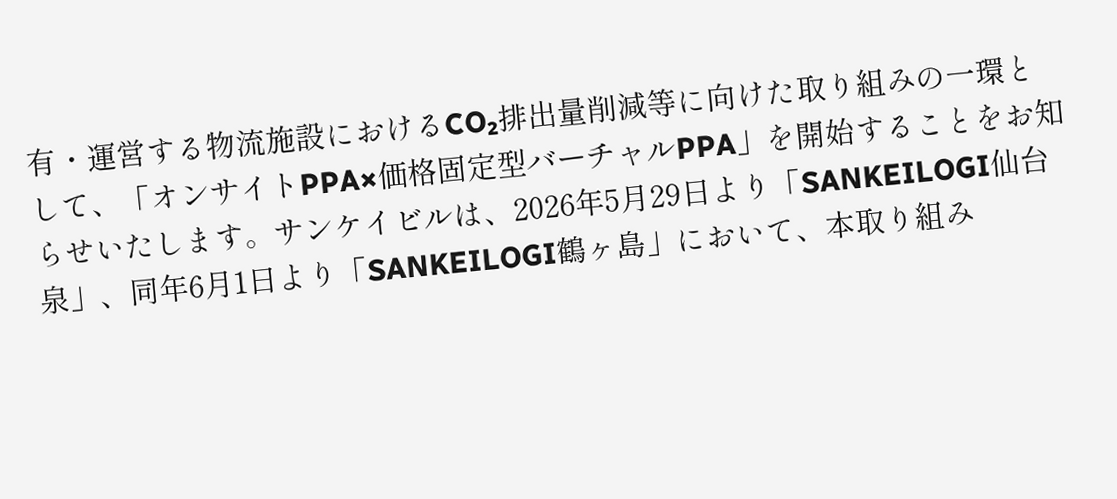有・運営する物流施設におけるCO₂排出量削減等に向けた取り組みの一環として、「オンサイトPPA×価格固定型バーチャルPPA」を開始することをお知らせいたします。サンケイビルは、2026年5月29日より「SANKEILOGI仙台泉」、同年6月1日より「SANKEILOGI鶴ヶ島」において、本取り組み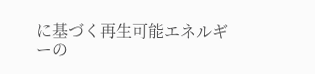に基づく再生可能エネルギーの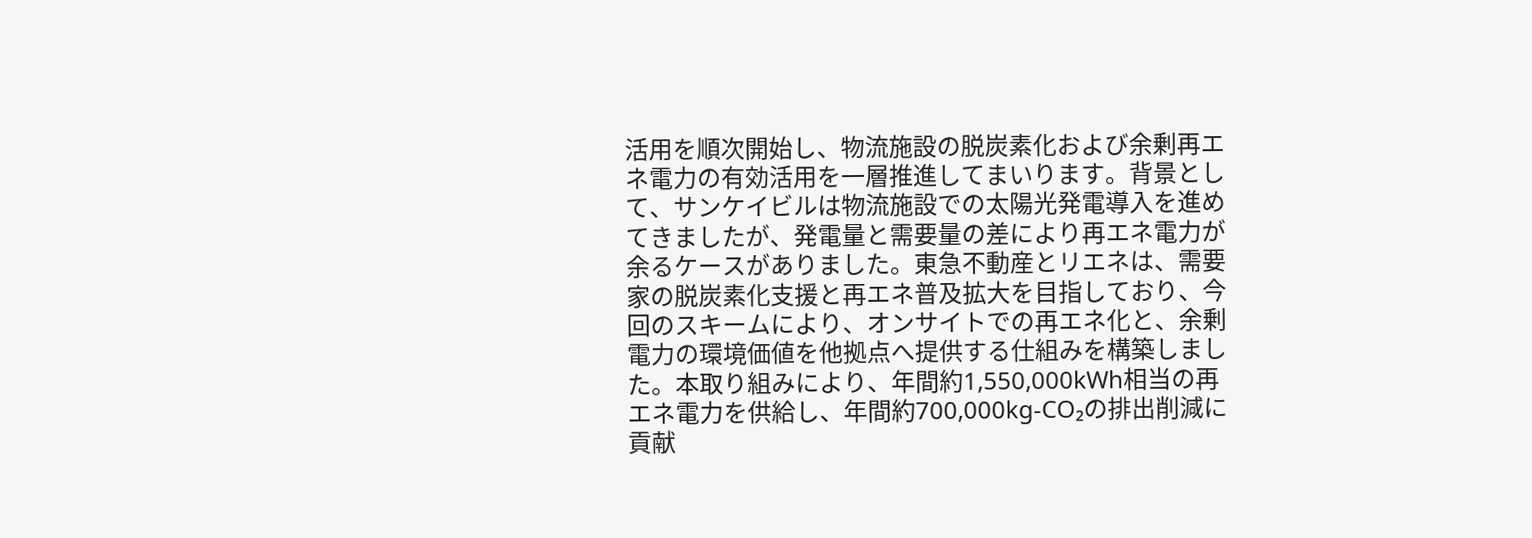活用を順次開始し、物流施設の脱炭素化および余剰再エネ電力の有効活用を一層推進してまいります。背景として、サンケイビルは物流施設での太陽光発電導入を進めてきましたが、発電量と需要量の差により再エネ電力が余るケースがありました。東急不動産とリエネは、需要家の脱炭素化支援と再エネ普及拡大を目指しており、今回のスキームにより、オンサイトでの再エネ化と、余剰電力の環境価値を他拠点へ提供する仕組みを構築しました。本取り組みにより、年間約1,550,000kWh相当の再エネ電力を供給し、年間約700,000kg-CO₂の排出削減に貢献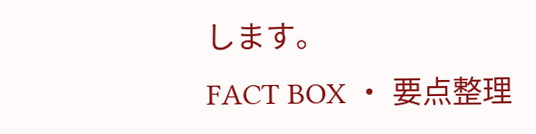します。
FACT BOX ・ 要点整理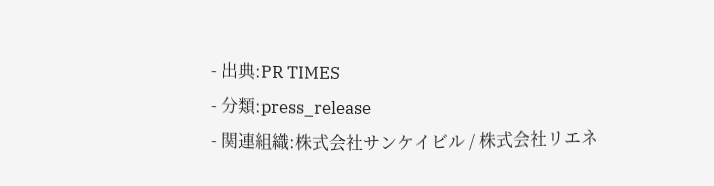- 出典:PR TIMES
- 分類:press_release
- 関連組織:株式会社サンケイビル / 株式会社リエネ